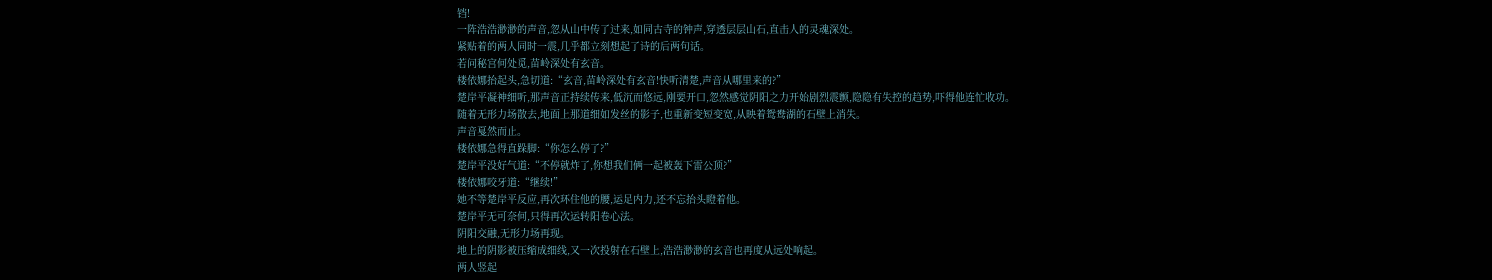铛!
一阵浩浩渺渺的声音,忽从山中传了过来,如同古寺的钟声,穿透层层山石,直击人的灵魂深处。
紧贴着的两人同时一震,几乎都立刻想起了诗的后两句话。
若问秘宫何处觅,苗岭深处有玄音。
楼依娜抬起头,急切道:“玄音,苗岭深处有玄音!快听清楚,声音从哪里来的?”
楚岸平凝神细听,那声音正持续传来,低沉而悠远,刚要开口,忽然感觉阴阳之力开始剧烈震颤,隐隐有失控的趋势,吓得他连忙收功。
随着无形力场散去,地面上那道细如发丝的影子,也重新变短变宽,从映着鸳鸯湖的石壁上消失。
声音戛然而止。
楼依娜急得直跺脚:“你怎么停了?”
楚岸平没好气道:“不停就炸了,你想我们俩一起被轰下雷公顶?”
楼依娜咬牙道:“继续!”
她不等楚岸平反应,再次环住他的腰,运足内力,还不忘抬头瞪着他。
楚岸平无可奈何,只得再次运转阳卷心法。
阴阳交融,无形力场再现。
地上的阴影被压缩成细线,又一次投射在石壁上,浩浩渺渺的玄音也再度从远处响起。
两人竖起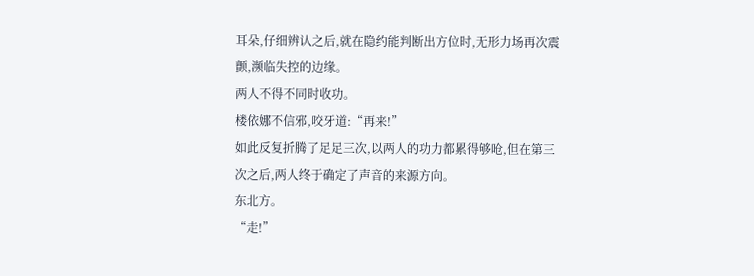耳朵,仔细辨认之后,就在隐约能判断出方位时,无形力场再次震颤,濒临失控的边缘。
两人不得不同时收功。
楼依娜不信邪,咬牙道:“再来!”
如此反复折腾了足足三次,以两人的功力都累得够呛,但在第三次之后,两人终于确定了声音的来源方向。
东北方。
“走!”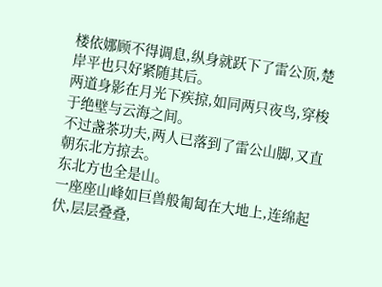楼依娜顾不得调息,纵身就跃下了雷公顶,楚岸平也只好紧随其后。
两道身影在月光下疾掠,如同两只夜鸟,穿梭于绝壁与云海之间。
不过盏茶功夫,两人已落到了雷公山脚,又直朝东北方掠去。
东北方也全是山。
一座座山峰如巨兽般匍匐在大地上,连绵起伏,层层叠叠,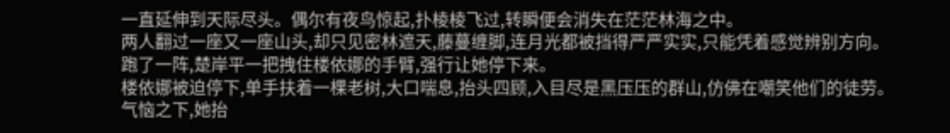一直延伸到天际尽头。偶尔有夜鸟惊起,扑棱棱飞过,转瞬便会消失在茫茫林海之中。
两人翻过一座又一座山头,却只见密林遮天,藤蔓缠脚,连月光都被挡得严严实实,只能凭着感觉辨别方向。
跑了一阵,楚岸平一把拽住楼依娜的手臂,强行让她停下来。
楼依娜被迫停下,单手扶着一棵老树,大口喘息,抬头四顾,入目尽是黑压压的群山,仿佛在嘲笑他们的徒劳。
气恼之下,她抬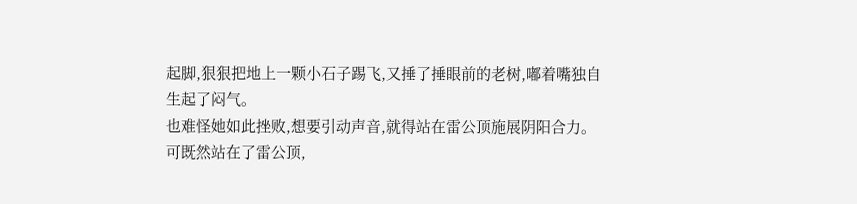起脚,狠狠把地上一颗小石子踢飞,又捶了捶眼前的老树,嘟着嘴独自生起了闷气。
也难怪她如此挫败,想要引动声音,就得站在雷公顶施展阴阳合力。
可既然站在了雷公顶,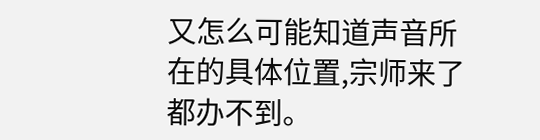又怎么可能知道声音所在的具体位置,宗师来了都办不到。